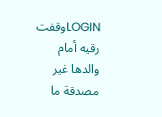LOGINوقفت رقيه أمام والدها غير مصدقة ما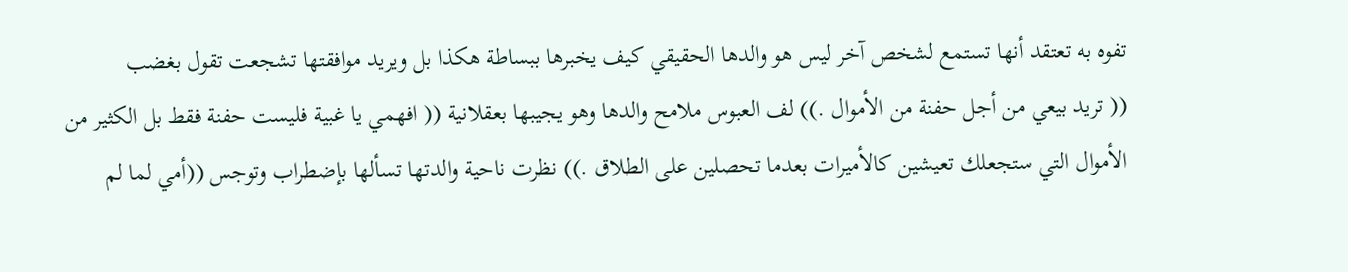تفوه به تعتقد أنها تستمع لشخص آخر ليس هو والدها الحقيقي كيف يخبرها ببساطة هكذا بل ويريد موافقتها تشجعت تقول بغضب
(( تريد بيعي من أجل حفنة من الأموال .)) لف العبوس ملامح والدها وهو يجيبها بعقلانية (( افهمي يا غبية فليست حفنة فقط بل الكثير من الأموال التي ستجعلك تعيشين كالأميرات بعدما تحصلين على الطلاق .)) نظرت ناحية والدتها تسألها بإضطراب وتوجس ((أمي لما لم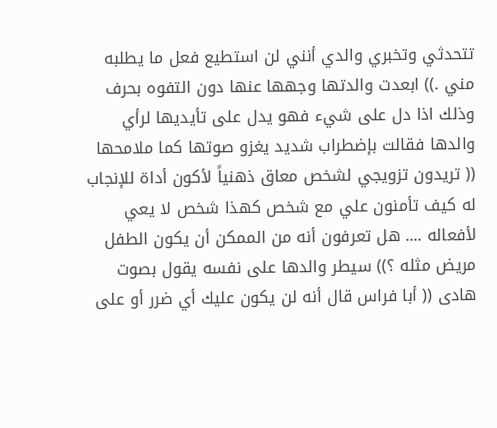تتحدثي وتخبري والدي أنني لن استطيع فعل ما يطلبه مني .)) ابعدت والدتها وجهها عنها دون التفوه بحرف وذلك اذا دل على شيء فهو يدل على تأيديها لرأي والدها فقالت بإضطراب شديد يغزو صوتها كما ملامحها (( تريدون تزويجي لشخص معاق ذهنياً لأكون أداة للإنجاب له كيف تأمنون علي مع شخص كهذا شخص لا يعي لأفعاله .... هل تعرفون أنه من الممكن أن يكون الطفل مريض مثله ؟)) سيطر والدها على نفسه يقول بصوت هادى (( أبا فراس قال أنه لن يكون عليك أي ضرر أو على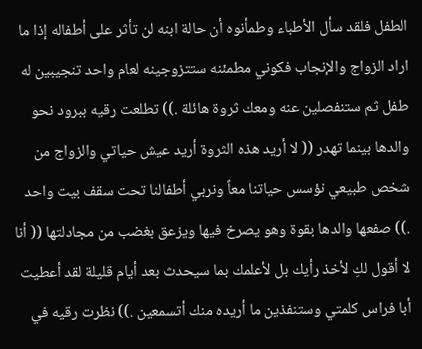الطفل فلقد سأل الأطباء وطمأنوه أن حالة ابنه لن تأثر على أطفاله إذا ما اراد الزواج والإنجاب فكوني مطمئنه ستتزوجينه لعام واحد تنجيبين له طفل ثم ستنفصلين عنه ومعك ثروة هائلة .)) تطلعت رقيه ببرود نحو والدها بينما تهدر (( لا أريد هذه الثروة أريد عيش حياتي والزواج من شخص طبيعي نؤسس حياتنا معاً ونربي أطفالنا تحت سقف بيت واحد .)) صفعها والدها بقوة وهو يصرخ فيها ويزعق بغضب من مجادلتها (( أنا لا أقول لكِ لأخذ رأيك بل لأعلمك بما سيحدث بعد أيام قليلة لقد أعطيت أبا فراس كلمتي وستنفذين ما أريده منك أتسمعين .)) نظرت رقيه في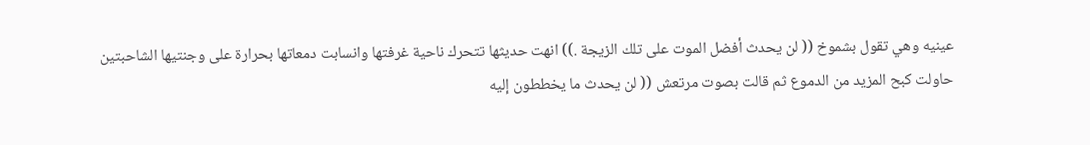عينيه وهي تقول بشموخ (( لن يحدث أفضل الموت على تلك الزيجة .)) انهت حديثها تتحرك ناحية غرفتها وانسابت دمعاتها بحرارة على وجنتيها الشاحبتين حاولت كبح المزيد من الدموع ثم قالت بصوت مرتعش (( لن يحدث ما يخططون إليه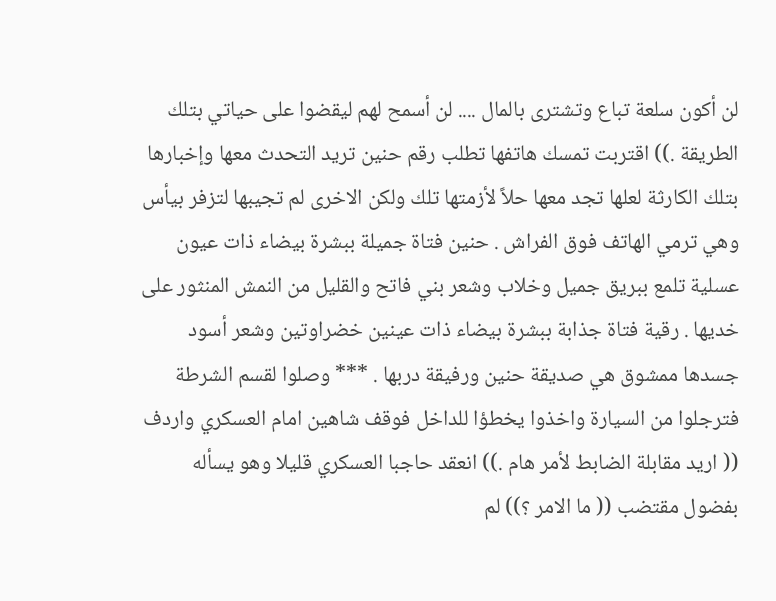لن أكون سلعة تباع وتشترى بالمال .... لن أسمح لهم ليقضوا على حياتي بتلك الطريقة .)) اقتربت تمسك هاتفها تطلب رقم حنين تريد التحدث معها وإخبارها بتلك الكارثة لعلها تجد معها حلاً لأزمتها تلك ولكن الاخرى لم تجيبها لتزفر بيأس وهي ترمي الهاتف فوق الفراش . حنين فتاة جميلة ببشرة بيضاء ذات عيون عسلية تلمع ببريق جميل وخلاب وشعر بني فاتح والقليل من النمش المنثور على خديها . رقية فتاة جذابة ببشرة بيضاء ذات عينين خضراوتين وشعر أسود جسدها ممشوق هي صديقة حنين ورفيقة دربها . *** وصلوا لقسم الشرطة فترجلوا من السيارة واخذوا يخطؤا للداخل فوقف شاهين امام العسكري واردف (( اريد مقابلة الضابط لأمر هام .)) انعقد حاجبا العسكري قليلا وهو يسأله بفضول مقتضب (( ما الامر ؟)) لم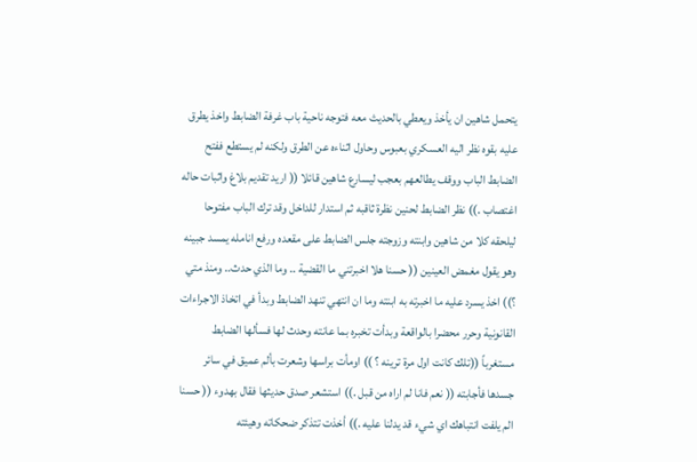يتحمل شاهين ان يأخذ ويعطي بالحديث معه فتوجه ناحية باب غرفة الضابط واخذ يطرق عليه بقوه نظر اليه العسكري بعبوس وحاول اثناءه عن الطرق ولكنه لم يستطع ففتح الضابط الباب ووقف يطالعهم بعجب ليسارع شاهين قائلا (( اريد تقديم بلاغ واثبات حاله اغتصاب .)) نظر الضابط لحنين نظرة ثاقبه ثم استدار للداخل وقد ترك الباب مفتوحا ليلحقه كلا من شاهين وابنته وزوجته جلس الضابط على مقعده ورفع انامله يمسد جبينه وهو يقول مغمض العينين (( حسنا هلا اخبرتني ما القضية .. وما الذي حدث.. ومنذ متي ؟)) اخذ يسرد عليه ما اخبرته به ابنته وما ان انتهي تنهد الضابط وبدأ في اتخاذ الاجراءات القانونية وحرر محضرا بالواقعة وبدأت تخبره بما عانته وحدث لها فسألها الضابط مستغرباً ((تلك كانت اول مرة ترينه ؟ )) اومأت براسها وشعرت بألم عميق في سائر جسدها فأجابته (( نعم فانا لم اراه من قبل .)) استشعر صدق حديثها فقال بهدوء (( حسنا الم يلفت انتباهك اي شيء قد يدلنا عليه .)) أخذت تتذكر ضحكاته وهيئته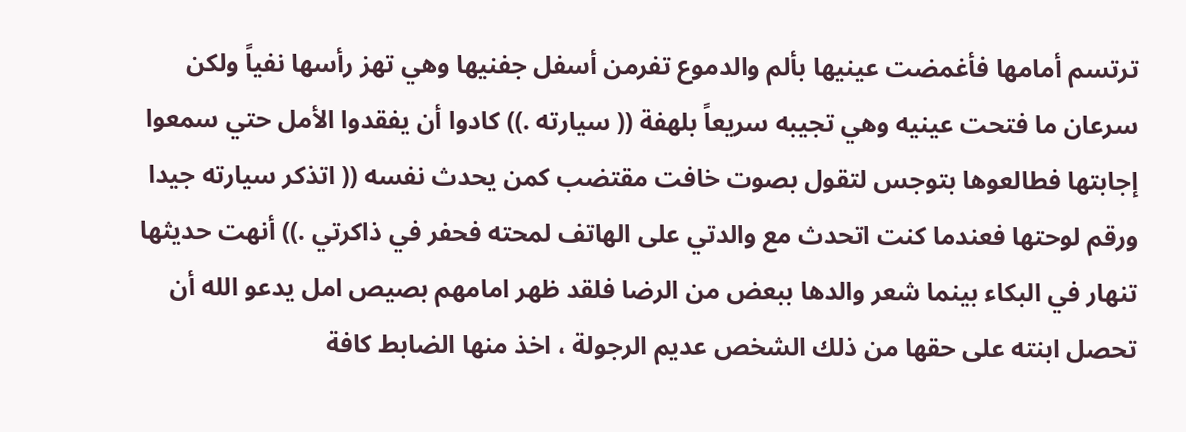ترتسم أمامها فأغمضت عينيها بألم والدموع تفرمن أسفل جفنيها وهي تهز رأسها نفياً ولكن سرعان ما فتحت عينيه وهي تجيبه سريعاً بلهفة (( سيارته .)) كادوا أن يفقدوا الأمل حتي سمعوا إجابتها فطالعوها بتوجس لتقول بصوت خافت مقتضب كمن يحدث نفسه (( اتذكر سيارته جيدا ورقم لوحتها فعندما كنت اتحدث مع والدتي على الهاتف لمحته فحفر في ذاكرتي .)) أنهت حديثها تنهار في البكاء بينما شعر والدها ببعض من الرضا فلقد ظهر امامهم بصيص امل يدعو الله أن تحصل ابنته على حقها من ذلك الشخص عديم الرجولة ، اخذ منها الضابط كافة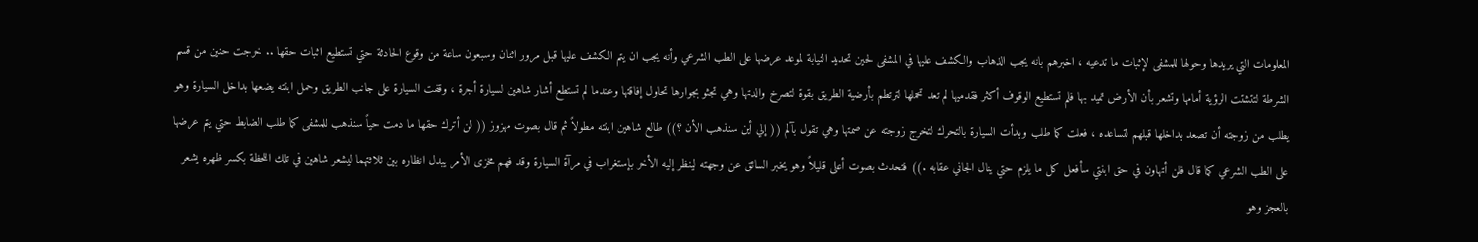المعلومات التي يريدها وحولها للمشفى لإثبات ما تدعيه ، اخبرهم بانه يجب الذهاب والكشف عليها في المشفى لحين تحديد النيابة لموعد عرضها على الطب الشرعي وأنه يجب ان يتم الكشف عليها قبل مرور اثنان وسبعون ساعة من وقوع الحادثة حتي تستطيع اثبات حقها .. خرجت حنين من قسم الشرطة لتتشتت الرؤية أمامها وتشعر بأن الأرض تميد بها فلم تستطيع الوقوف أكثر فقدميها لم تعد تحملها لترتطم بأرضية الطريق بقوة لتصرخ والدتها وهي تجثو بجوارها تحاول إفاقتها وعندما لم تستطع أشار شاهين لسيارة أجرة ، وقفت السيارة على جانب الطريق وحمل ابنته يضعها بداخل السيارة وهو يطلب من زوجته أن تصعد بداخلها قبلهم لتساعده ، فعلت كما طلب وبدأت السيارة بالتحرك لتخرج زوجته عن صمتها وهي تقول بآلم (( إلي أين سنذهب الأن ؟)) طالع شاهين ابنته مطولاً ثم قال بصوت مهزوز (( لن أترك حقها ما دمت حياً سنذهب للمشفى كما طلب الضابط حتي يتم عرضها على الطب الشرعي كما قال فلن أتهاون في حق ابنتي سأفعل كل ما يلزم حتي ينال الجاني عقابه .)) فتحدث بصوت أعلى قليلاً وهو يخبر السائق عن وجهته لينظر إليه الأخر بإستغراب في مرآة السيارة وقد فهم مخزى الأمر يبدل انظاره بين ثلاثتهما ليشعر شاهين في تلك اللحظة بكسر ظهره يشعر بالعجز وهو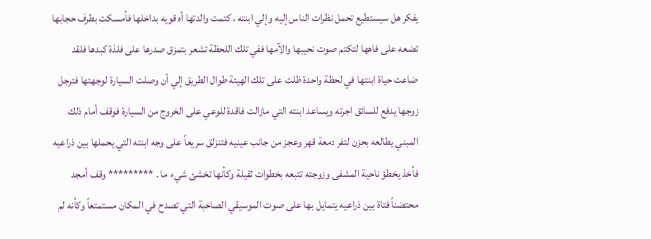يفكر هل سيستطيع تحمل نظرات الناس إليه وإلي ابنته ، كتمت والدتها أه قويه بداخلها فأمسكت بطرف حجابها تضعه على فاهها لتكتم صوت نحيبها والآمها ففي تلك اللحظة تشعر بتمزق صدرها على فلذة كبدها فلقد ضاعت حياة ابنتها في لحظة واحدة ظلت على تلك الهيئة طوال الطريق إلي أن وصلت السيارة لوجهتها فترجل زوجها يدفع للسائق اجرته ويساعد ابنته التي مازالت فاقدة للوعي على الخروج من السيارة فوقف أمام ذلك المبني يطالعه بحزن لتفر دمعة قهر وعجز من جانب عينيه فتنزلق سريعاً على وجه ابنته التي يحملها بين ذراعيه فأخذ يخطؤ ناحية المشفى وزوجته تتبعه بخطوات ثقيلة وكأنها تخشئ شيء ما . ********* وقف أمجد محتضناً فتاة بين ذراعيه يتمايل بها على صوت الموسيقي الصاخبة التي تصدح في المكان مستمتعاً وكأنه لم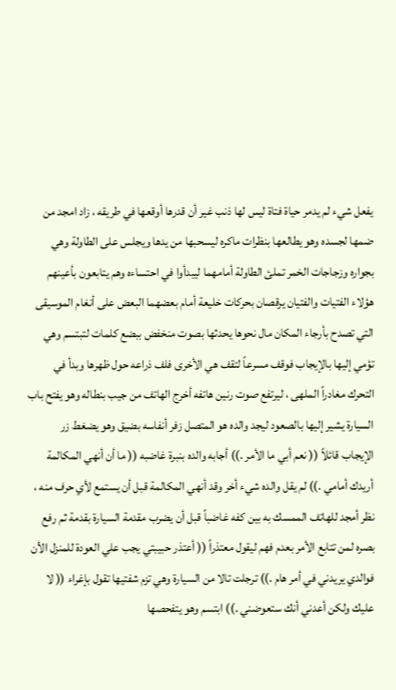يفعل شيء لم يدمر حياة فتاة ليس لها ذنب غير أن قدرها أوقعها في طريقه ، زاد امجد من ضمها لجسده وهو يطالعها بنظرات ماكره ليسحبها من يدها ويجلس على الطاولة وهي بجواره وزجاجات الخمر تملئ الطاولة أمامهما ليبدأوا في احتساءه وهم يتابعون بأعينهم هؤلاء الفتيات والفتيان يرقصان بحركات خليعة أمام بعضهما البعض على أنغام الموسيقى التي تصدح بأرجاء المكان مال نحوها يحدثها بصوت منخفض ببضع كلمات لتبتسم وهي تؤمي إليها بالإيجاب فوقف مسرعاً لتقف هي الأخرى فلف ذراعه حول ظهرها وبدأ في التحرك مغادراً الملهى ، ليرتفع صوت رنين هاتفه أخرج الهاتف من جيب بنطاله وهو يفتح باب السيارة يشير إليها بالصعود ليجد والده هو المتصل زفر أنفاسه بضيق وهو يضغط زر الإيجاب قائلاً (( نعم أبي ما الأمر .)) أجابه والده بنبرة غاضبه (( ما أن أنهي المكالمة أريدك أمامي .)) لم يقل والده شيء أخر وقد أنهي المكالمة قبل أن يستمع لأي حرف منه ، نظر أمجد للهاتف الممسك به بين كفه غاضباً قبل أن يضرب مقدمة السيارة بقدمة ثم رفع بصره لمن تتابع الأمر بعدم فهم ليقول معتذراً (( أعتذر حبيبتي يجب علي العودة للمنزل الأن فوالدي يريدني في أمر هام .)) ترجلت تالا من السيارة وهي تزم شفتيها تقول بإغراء (( لا عليك ولكن أعدني أنك ستعوضني .)) ابتسم وهو يتفحصها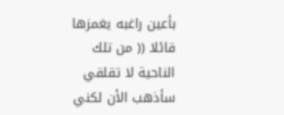بأعين راغبه يغمزها قائلا (( من تلك الناحية لا تقلقي سأذهب الأن لكني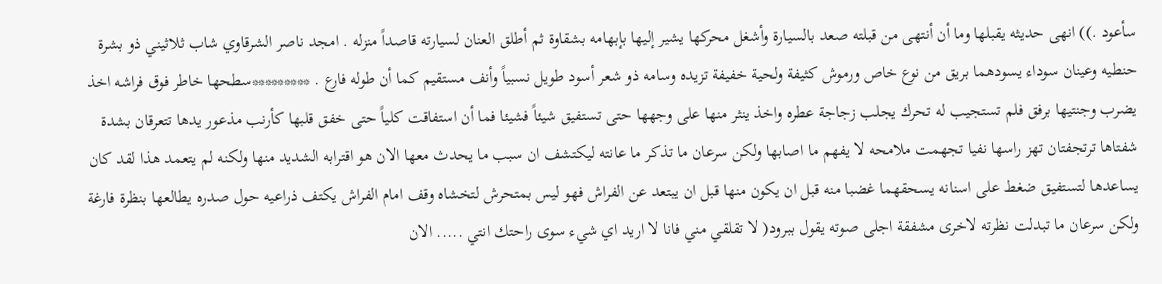سأعود .)) انهى حديثه يقبلها وما أن أنتهى من قبلته صعد بالسيارة وأشغل محركها يشير إليها بإبهامه بشقاوة ثم أطلق العنان لسيارته قاصداً منزله . امجد ناصر الشرقاوي شاب ثلاثيني ذو بشرة حنطيه وعينان سوداء يسودهما بريق من نوع خاص ورموش كثيفة ولحية خفيفة تزيده وسامه ذو شعر أسود طويل نسبياً وأنف مستقيم كما أن طوله فارع . *********سطحها خاطر فوق فراشه اخذ يضرب وجنتيها برفق فلم تستجيب له تحرك يجلب زجاجة عطره واخذ ينثر منها على وجهها حتى تستفيق شيئاً فشيئا فما أن استفاقت كلياً حتى خفق قلبها كأرنب مذعور يدها تتعرقان بشدة شفتاها ترتجفتان تهز راسها نفيا تجهمت ملامحه لا يفهم ما اصابها ولكن سرعان ما تذكر ما عانته ليكتشف ان سبب ما يحدث معها الان هو اقترابه الشديد منها ولكنه لم يتعمد هذا لقد كان يساعدها لتستفيق ضغط على اسنانه يسحقهما غضبا منه قبل ان يكون منها قبل ان يبتعد عن الفراش فهو ليس بمتحرش لتخشاه وقف امام الفراش يكتف ذراعيه حول صدره يطالعها بنظرة فارغة ولكن سرعان ما تبدلت نظرته لاخرى مشفقة اجلى صوته يقول ببرود( لا تقلقي مني فانا لا اريد اي شيء سوى راحتك انتي ..... الان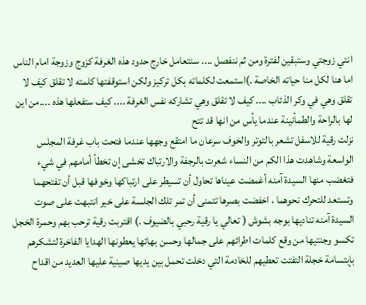انتي زوجتي وستبقين لفترة ومن ثم ننفصل .... سنتعامل خارج حدود هذه الغرفة كزوج وزوجة امام الناس اما هنا لكل منا حياته الخاصة .)استمعت لكلماته بكل تركيز ولكن استوقفتها كلمته لا تقلق كيف لا تقلق وهي في وكر الذئاب .... كيف لا تقلق وهي تشاركه نفس الغرفة .... كيف ستفعلها هذه ....من اين لها بالراحة والطمأنينة عندما يأس من انها قد تتح
نزلت رقية للاسفل تشعر بالتوتر والخوف سرعان ما امتقع وجهها عندما فتحت باب غرفة المجلس الواسعة وشاهدت هذا الكم من النساء شعرت بالرجفة والارتباك تخشى إن تخطأ أمامهم في شيء فتغضب منها السيدة آمنه أغمضت عيناها تحاول أن تسيطر على ارتباكها وخوفها قبل أن تفتحهما وتستعد للتحرك نحوهما ، اخفضت بصرها تتمنى أن تمر تلك الجلسة على خير انتبهت على صوت السيدة آمنه تناديها بوجه بشوش ( تعالي يا رقية رحبي بالضيوف .) اقتربت رقية ترحب بهم وحمرة الخجل تكسو وجنتيها من وقع كلمات اطرائهم على جمالها وحسن بهائها يعطونها الهدايا الفاخرة لتشكرهم بإبتسامة خجلة التفتت تعطيهم للخادمة التي دخلت تحمل بين يديها صينية عليها العديد من اقداح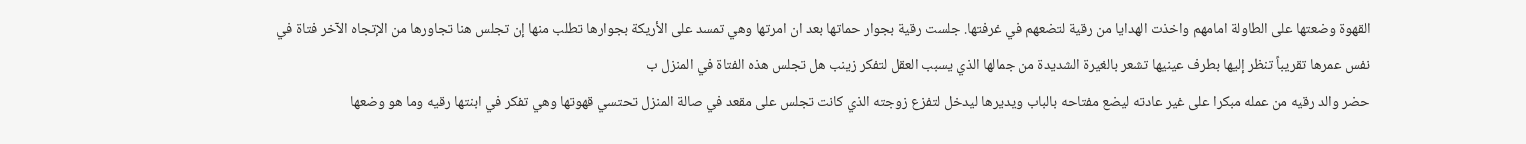القهوة وضعتها على الطاولة امامهم واخذت الهدايا من رقية لتضعهم في غرفتها. جلست رقية بجوار حماتها بعد ان امرتها وهي تمسد على الأريكة بجوارها تطلب منها إن تجلس هنا تجاورها من الإتجاه الآخر فتاة في نفس عمرها تقريباً تنظر إليها بطرف عينيها تشعر بالغيرة الشديدة من جمالها الذي يسبب العقل لتفكر زينب هل تجلس هذه الفتاة في المنزل ب
حضر والد رقيه من عمله مبكرا على غير عادته ليضع مفتاحه بالباب ويديرها ليدخل لتفزع زوجته الذي كانت تجلس على مقعد في صالة المنزل تحتسي قهوتها وهي تفكر في ابنتها رقيه وما هو وضعها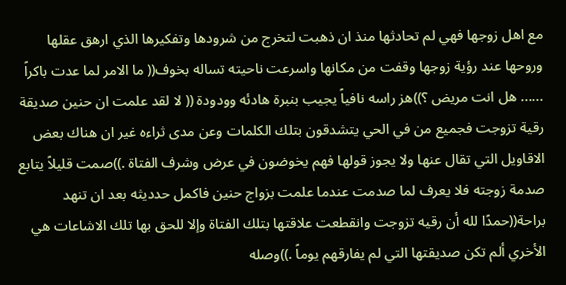مع اهل زوجها فهي لم تحادثها منذ ان ذهبت لتخرج من شرودها وتفكيرها الذي ارهق عقلها وروحها عند رؤية زوجها وقفت من مكانها واسرعت ناحيته تساله بخوف(( ما الامر لما عدت باكراً ...... هل انت مريض ؟))هز راسه نافياً يجيب بنبرة هادئه وودودة (( لا لقد علمت ان حنين صديقة رقية تزوجت فجميع من في الحي يتشدقون بتلك الكلمات وعن مدى ثراءه غير ان هناك بعض الاقاويل التي تقال عنها ولا يجوز قولها فهم يخوضون في عرض وشرف الفتاة .))صمت قليلاً يتابع صدمة زوجته فلا يعرف لما صدمت عندما علمت بزواج حنين فاكمل حدديثه بعد ان تنهد براحة((حمدًا لله أن رقيه تزوجت وانقطعت علاقتها بتلك الفتاة وإلا للحق بها تلك الاشاعات هي الأخري ألم تكن صديقتها التي لم يفارقهم يوماً .))وصله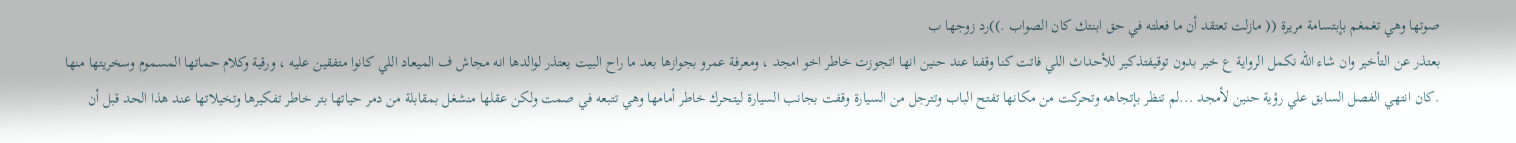صوتها وهي تغمغم بإبتسامة مريرة (( مازلت تعتقد أن ما فعلته في حق ابنتك كان الصواب .))رد زوجها ب
بعتذر عن التأخير وان شاء الله نكمل الرواية ع خير بدون توقيفتذكير للأحداث اللي فاتت كنا وقفنا عند حنين انها اتجوزت خاطر اخو امجد ، ومعرفة عمرو بجوازها بعد ما راح البيت يعتذر لوالدها انه مجاش ف الميعاد اللي كانوا متفقين عليه ، ورقية وكلام حماتها المسموم وسخريتها منها .كان انتهي الفصل السابق علي رؤية حنين لأمجد ...لم تنظر بإتجاهه وتحركت من مكانها تفتح الباب وتترجل من السيارة وقفت بجانب السيارة ليتحرك خاطر أمامها وهي تتبعه في صمت ولكن عقلها منشغل بمقابلة من دمر حياتها بتر خاطر تفكيرها وتخيلاتها عند هذا الحد قبل أن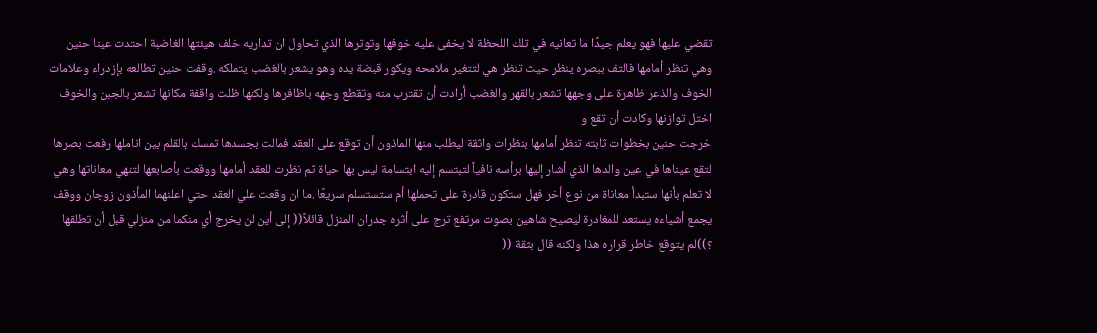تقضي عليها فهو يعلم جيدًا ما تعانيه في تلك اللحظة لا يخفى عليه خوفها وتوترها الذي تحاول ان تداريه خلف هيئتها الغاضبة احتدت عينا حنين وهي تنظر أمامها فالتف ببصره ينظر حيث تنظر هي لتتغير ملامحه ويكور قبضة يده وهو يشعر بالغضب يتملكه .وقفت حنين تطالعه بإزدراء وعلامات الخوف والذعر ظاهرة على وجهها تشعر بالقهر والغضب أرادت أن تقترب منه وتقطع وجهه باظافرها ولكنها ظلت واقفة مكانها تشعر بالجبن والخوف اختل توازنها وكادت أن تقع و
خرجت حنين بخطوات ثابته تنظر أمامها بنظرات واثقة ليطلب منها الماذون أن توقع على العقد فمالت بجسدها تمسك بالقلم بين اناملها رفعت بصرها لتقع عيناها في عين والدها الذي أشار إليها برأسه نافياً لتبتسم إليه ابتسامة ليس بها حياة ثم نظرت للعقد أمامها ووقعت بأصابعها لتنهي معاناتها وهي لا تعلم بأنها ستبدأ معاناة من نوع أخر فهل ستكون قادرة على تحملها أم ستستسلم سريعًا .ما ان وقعت علي العقد حتي اعلنهما المأذون زوجان ووقف يجمع أشياءه يستعد للمغادرة ليصيح شاهين بصوت مرتفع ترج على أثره جدران المنزل قائلاً(( إلى أين لن يخرج أي منكما من منزلي قبل أن تطلقها ؟))لم يتوقع خاطر قراره هذا ولكنه قال بثقة ((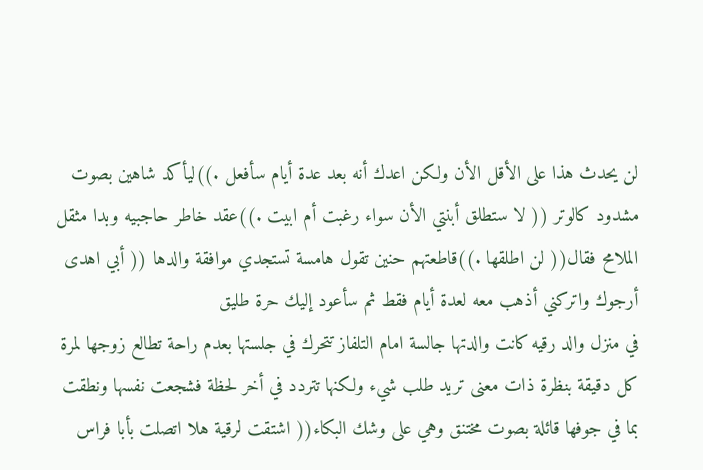لن يحدث هذا على الأقل الأن ولكن اعدك أنه بعد عدة أيام سأفعل .))ليأكد شاهين بصوت مشدود كالوتر (( لا ستطلق أبنتي الأن سواء رغبت أم ابيت .))عقد خاطر حاجبيه وبدا مثقل الملامح فقال(( لن اطلقها .))قاطعتهم حنين تقول هامسة تستجدي موافقة والدها (( أبي اهدى أرجوك واتركني أذهب معه لعدة أيام فقط ثم سأعود إليك حرة طليق
في منزل والد رقيه كانت والدتها جالسة امام التلفاز تتحرك في جلستها بعدم راحة تطالع زوجها لمرة كل دقيقة بنظرة ذات معنى تريد طلب شيء ولكنها تتردد في أخر لحظة فشجعت نفسها ونطقت بما في جوفها قائلة بصوت مختنق وهي على وشك البكاء(( اشتقت لرقية هلا اتصلت بأبا فراس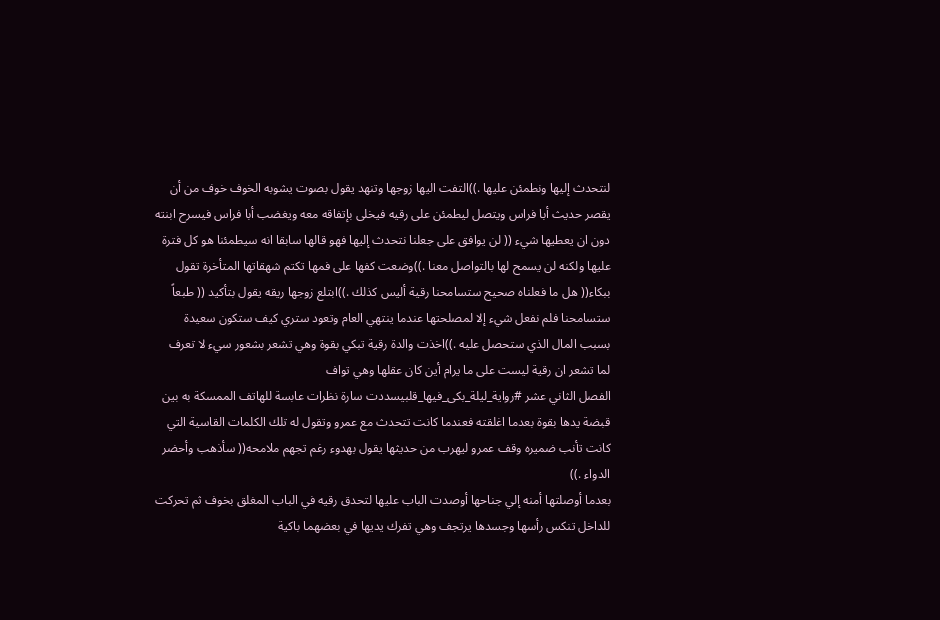لنتحدث إليها ونطمئن عليها .))التفت اليها زوجها وتنهد يقول بصوت يشوبه الخوف خوف من أن يقصر حديث أبا فراس ويتصل ليطمئن على رقيه فيخلى بإتفاقه معه ويغضب أبا فراس فيسرح ابنته دون ان يعطيها شيء (( لن يوافق على جعلنا نتحدث إليها فهو قالها سابقا انه سيطمئنا هو كل فترة عليها ولكنه لن يسمح لها بالتواصل معنا .))وضعت كفها على فمها تكتم شهقاتها المتأخرة تقول ببكاء(( هل ما فعلناه صحيح ستسامحنا رقية أليس كذلك .))ابتلع زوجها ريقه يقول بتأكيد (( طبعاً ستسامحنا فلم نفعل شيء إلا لمصلحتها عندما ينتهي العام وتعود ستري كيف ستكون سعيدة بسبب المال الذي ستحصل عليه .))اخذت والدة رقية تبكي بقوة وهي تشعر بشعور سيء لا تعرف لما تشعر ان رقية ليست على ما يرام أين كان عقلها وهي تواف
الفصل الثاني عشر #رواية_ليلة_بكى_فيها_قلبيسددت سارة نظرات عابسة للهاتف الممسكة به بين قبضة يدها بقوة بعدما اغلقته فعندما كانت تتحدث مع عمرو وتقول له تلك الكلمات القاسية التي كانت تأنب ضميره وقف عمرو ليهرب من حديثها يقول بهدوء رغم تجهم ملامحه(( سأذهب وأحضر الدواء .))
بعدما أوصلتها أمنه إلي جناحها أوصدت الباب عليها لتحدق رقيه في الباب المغلق بخوف ثم تحركت للداخل تنكس رأسها وجسدها يرتجف وهي تفرك يديها في بعضهما باكية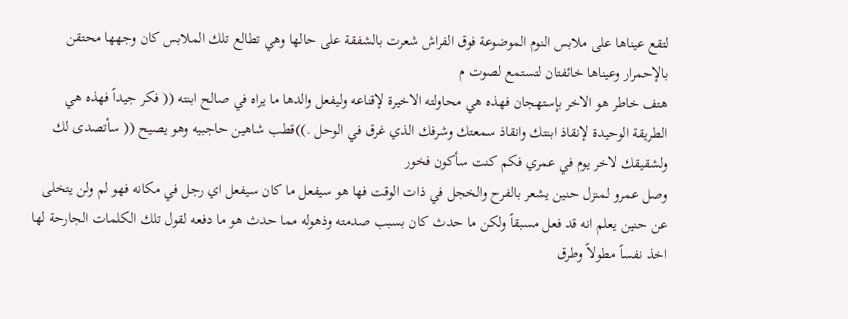لتقع عيناها على ملابس النوم الموضوعة فوق الفراش شعرت بالشفقة على حالها وهي تطالع تلك الملابس كان وجهها محتقن بالإحمرار وعيناها خائفتان لتستمع لصوت م
هتف خاطر هو الاخر بإستهجان فهذه هي محاولته الاخيرة لإقناعه وليفعل والدها ما يراه في صالح ابنته (( فكر جيداً فهذه هي الطريقة الوحيدة لإنقاذ ابنتك وانقاذ سمعتك وشرفك الذي غرق في الوحل .))قطب شاهين حاجبيه وهو يصيح (( سأتصدى لك ولشقيقك لاخر يوم في عمري فكم كنت سأكون فخور
وصل عمرو لمنزل حنين يشعر بالفرح والخجل في ذات الوقت فها هو سيفعل ما كان سيفعل اي رجل في مكانه فهو لم ولن يتخلى عن حنين يعلم انه قد فعل مسبقاً ولكن ما حدث كان بسبب صدمته وذهوله مما حدث هو ما دفعه لقول تلك الكلمات الجارحة لها اخذ نفساً مطولاً وطرق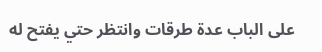على الباب عدة طرقات وانتظر حتي يفتح له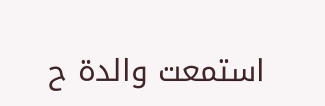استمعت والدة ح